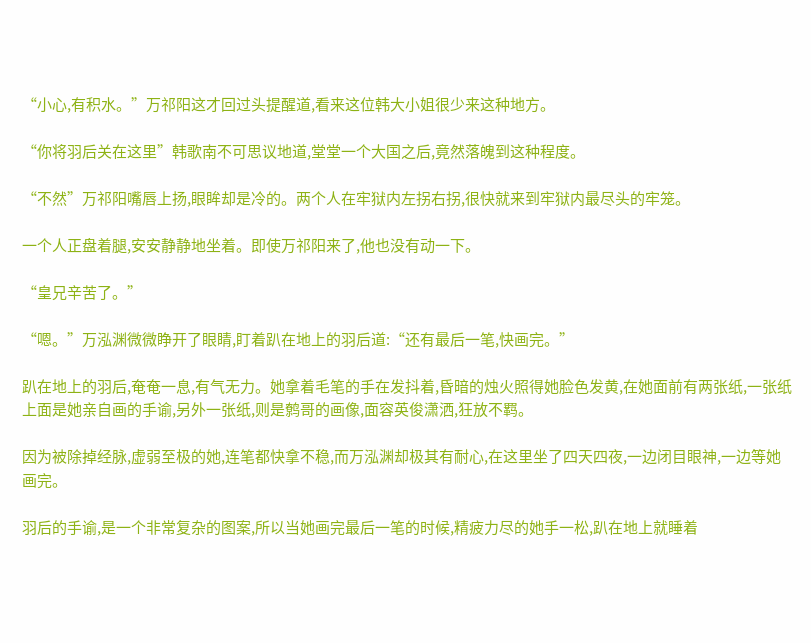“小心,有积水。”万祁阳这才回过头提醒道,看来这位韩大小姐很少来这种地方。

“你将羽后关在这里”韩歌南不可思议地道,堂堂一个大国之后,竟然落魄到这种程度。

“不然”万祁阳嘴唇上扬,眼眸却是冷的。两个人在牢狱内左拐右拐,很快就来到牢狱内最尽头的牢笼。

一个人正盘着腿,安安静静地坐着。即使万祁阳来了,他也没有动一下。

“皇兄辛苦了。”

“嗯。”万泓渊微微睁开了眼睛,盯着趴在地上的羽后道:“还有最后一笔,快画完。”

趴在地上的羽后,奄奄一息,有气无力。她拿着毛笔的手在发抖着,昏暗的烛火照得她脸色发黄,在她面前有两张纸,一张纸上面是她亲自画的手谕,另外一张纸,则是鹩哥的画像,面容英俊潇洒,狂放不羁。

因为被除掉经脉,虚弱至极的她,连笔都快拿不稳,而万泓渊却极其有耐心,在这里坐了四天四夜,一边闭目眼神,一边等她画完。

羽后的手谕,是一个非常复杂的图案,所以当她画完最后一笔的时候,精疲力尽的她手一松,趴在地上就睡着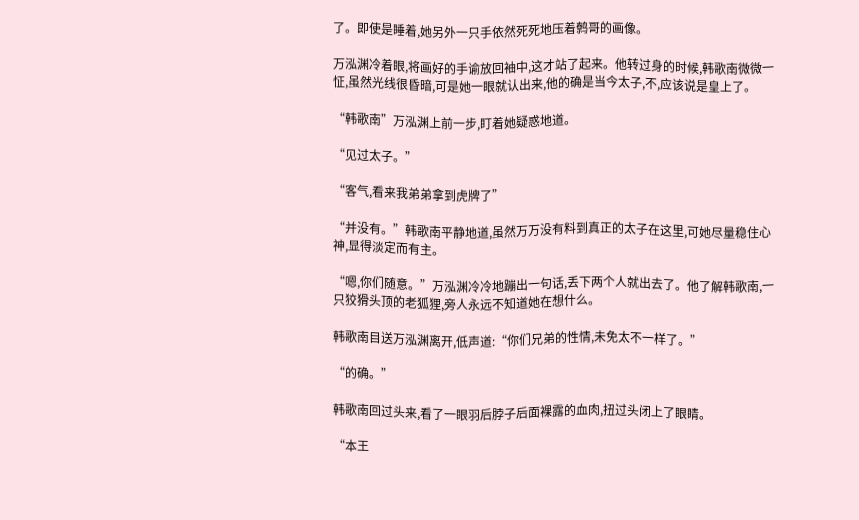了。即使是睡着,她另外一只手依然死死地压着鹩哥的画像。

万泓渊冷着眼,将画好的手谕放回袖中,这才站了起来。他转过身的时候,韩歌南微微一怔,虽然光线很昏暗,可是她一眼就认出来,他的确是当今太子,不,应该说是皇上了。

“韩歌南”万泓渊上前一步,盯着她疑惑地道。

“见过太子。”

“客气,看来我弟弟拿到虎牌了”

“并没有。”韩歌南平静地道,虽然万万没有料到真正的太子在这里,可她尽量稳住心神,显得淡定而有主。

“嗯,你们随意。”万泓渊冷冷地蹦出一句话,丢下两个人就出去了。他了解韩歌南,一只狡猾头顶的老狐狸,旁人永远不知道她在想什么。

韩歌南目送万泓渊离开,低声道:“你们兄弟的性情,未免太不一样了。”

“的确。”

韩歌南回过头来,看了一眼羽后脖子后面裸露的血肉,扭过头闭上了眼睛。

“本王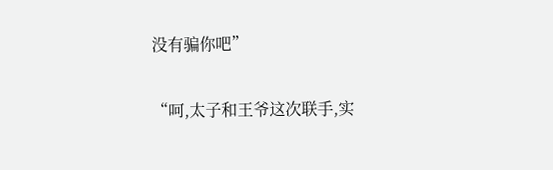没有骗你吧”

“呵,太子和王爷这次联手,实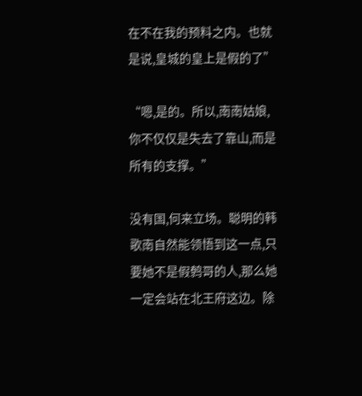在不在我的预料之内。也就是说,皇城的皇上是假的了”

“嗯,是的。所以,南南姑娘,你不仅仅是失去了靠山,而是所有的支撑。”

没有国,何来立场。聪明的韩歌南自然能领悟到这一点,只要她不是假鹩哥的人,那么她一定会站在北王府这边。除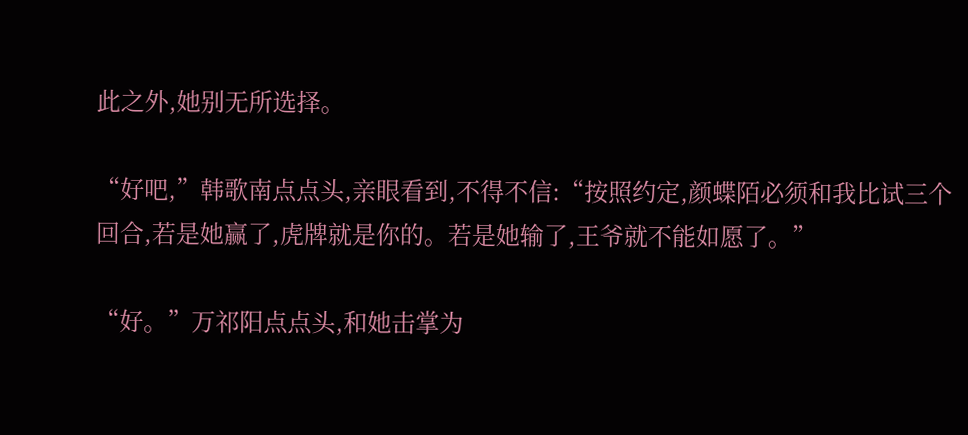此之外,她别无所选择。

“好吧,”韩歌南点点头,亲眼看到,不得不信:“按照约定,颜蝶陌必须和我比试三个回合,若是她赢了,虎牌就是你的。若是她输了,王爷就不能如愿了。”

“好。”万祁阳点点头,和她击掌为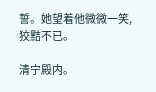誓。她望着他微微一笑,狡黠不已。

清宁殿内。